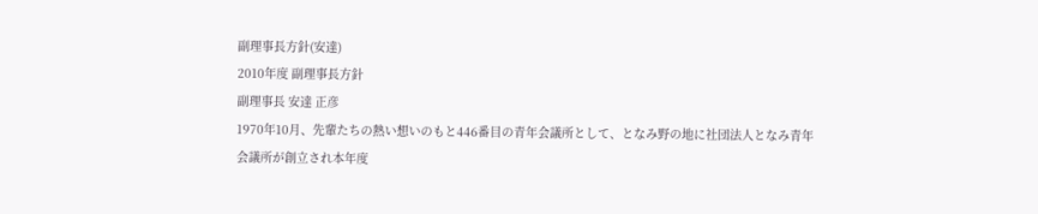副理事長方針(安達)
2010年度 副理事長方針
副理事長 安達 正彦
1970年10月、先輩たちの熱い想いのもと446番目の青年会議所として、となみ野の地に社団法人となみ青年会議所が創立され本年度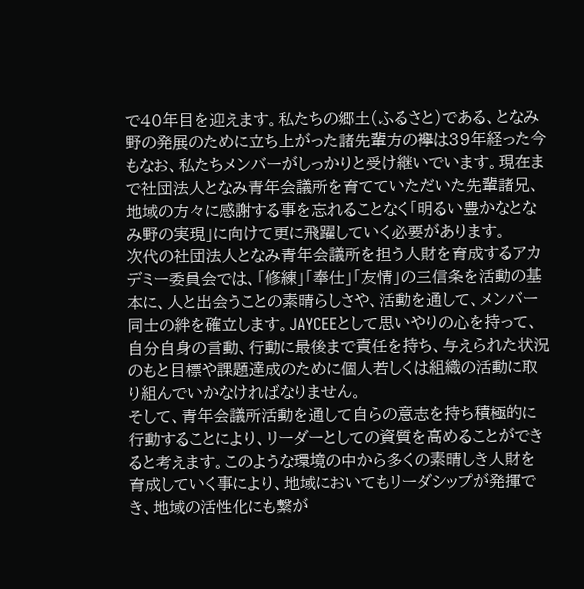で40年目を迎えます。私たちの郷土(ふるさと)である、となみ野の発展のために立ち上がった諸先輩方の襷は39年経った今もなお、私たちメンバーがしっかりと受け継いでいます。現在まで社団法人となみ青年会議所を育てていただいた先輩諸兄、地域の方々に感謝する事を忘れることなく「明るい豊かなとなみ野の実現」に向けて更に飛躍していく必要があります。
次代の社団法人となみ青年会議所を担う人財を育成するアカデミー委員会では、「修練」「奉仕」「友情」の三信条を活動の基本に、人と出会うことの素晴らしさや、活動を通して、メンバー同士の絆を確立します。JAYCEEとして思いやりの心を持って、自分自身の言動、行動に最後まで責任を持ち、与えられた状況のもと目標や課題達成のために個人若しくは組織の活動に取り組んでいかなければなりません。
そして、青年会議所活動を通して自らの意志を持ち積極的に行動することにより、リーダーとしての資質を高めることができると考えます。このような環境の中から多くの素晴しき人財を育成していく事により、地域においてもリーダシップが発揮でき、地域の活性化にも繋が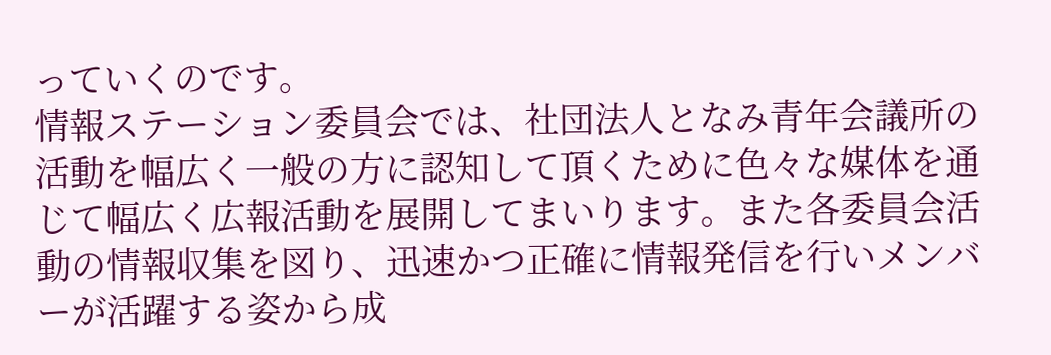っていくのです。
情報ステーション委員会では、社団法人となみ青年会議所の活動を幅広く一般の方に認知して頂くために色々な媒体を通じて幅広く広報活動を展開してまいります。また各委員会活動の情報収集を図り、迅速かつ正確に情報発信を行いメンバーが活躍する姿から成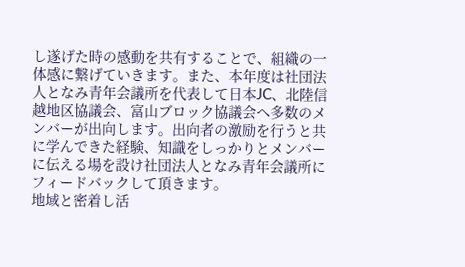し遂げた時の感動を共有することで、組織の一体感に繋げていきます。また、本年度は社団法人となみ青年会議所を代表して日本JC、北陸信越地区協議会、富山ブロック協議会へ多数のメンバーが出向します。出向者の激励を行うと共に学んできた経験、知識をしっかりとメンバーに伝える場を設け社団法人となみ青年会議所にフィードバックして頂きます。
地域と密着し活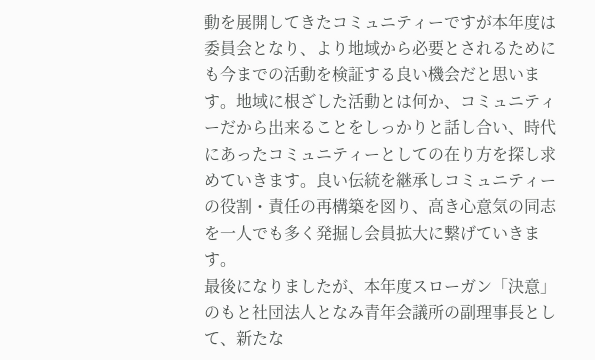動を展開してきたコミュニティーですが本年度は委員会となり、より地域から必要とされるためにも今までの活動を検証する良い機会だと思います。地域に根ざした活動とは何か、コミュニティーだから出来ることをしっかりと話し合い、時代にあったコミュニティーとしての在り方を探し求めていきます。良い伝統を継承しコミュニティーの役割・責任の再構築を図り、高き心意気の同志を一人でも多く発掘し会員拡大に繋げていきます。
最後になりましたが、本年度スローガン「決意」のもと社団法人となみ青年会議所の副理事長として、新たな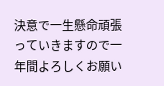決意で一生懸命頑張っていきますので一年間よろしくお願い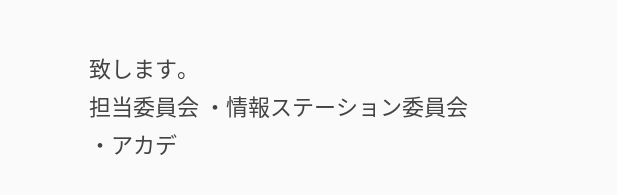致します。
担当委員会 ・情報ステーション委員会
・アカデ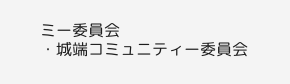ミー委員会
・城端コミュニティー委員会